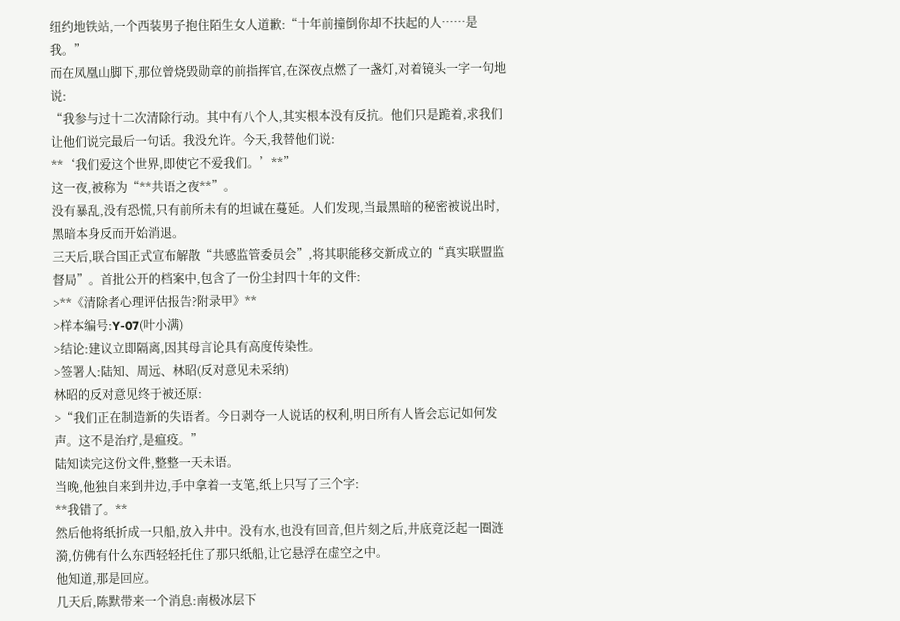纽约地铁站,一个西装男子抱住陌生女人道歉:“十年前撞倒你却不扶起的人……是我。”
而在凤凰山脚下,那位曾烧毁勋章的前指挥官,在深夜点燃了一盏灯,对着镜头一字一句地说:
“我参与过十二次清除行动。其中有八个人,其实根本没有反抗。他们只是跪着,求我们让他们说完最后一句话。我没允许。今天,我替他们说:
**‘我们爱这个世界,即使它不爱我们。’**”
这一夜,被称为“**共语之夜**”。
没有暴乱,没有恐慌,只有前所未有的坦诚在蔓延。人们发现,当最黑暗的秘密被说出时,黑暗本身反而开始消退。
三天后,联合国正式宣布解散“共感监管委员会”,将其职能移交新成立的“真实联盟监督局”。首批公开的档案中,包含了一份尘封四十年的文件:
>**《清除者心理评估报告?附录甲》**
>样本编号:Y-07(叶小满)
>结论:建议立即隔离,因其母言论具有高度传染性。
>签署人:陆知、周远、林昭(反对意见未采纳)
林昭的反对意见终于被还原:
>“我们正在制造新的失语者。今日剥夺一人说话的权利,明日所有人皆会忘记如何发声。这不是治疗,是瘟疫。”
陆知读完这份文件,整整一天未语。
当晚,他独自来到井边,手中拿着一支笔,纸上只写了三个字:
**我错了。**
然后他将纸折成一只船,放入井中。没有水,也没有回音,但片刻之后,井底竟泛起一圈涟漪,仿佛有什么东西轻轻托住了那只纸船,让它悬浮在虚空之中。
他知道,那是回应。
几天后,陈默带来一个消息:南极冰层下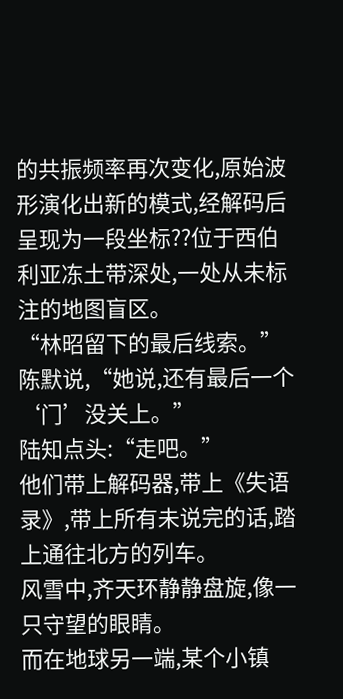的共振频率再次变化,原始波形演化出新的模式,经解码后呈现为一段坐标??位于西伯利亚冻土带深处,一处从未标注的地图盲区。
“林昭留下的最后线索。”陈默说,“她说,还有最后一个‘门’没关上。”
陆知点头:“走吧。”
他们带上解码器,带上《失语录》,带上所有未说完的话,踏上通往北方的列车。
风雪中,齐天环静静盘旋,像一只守望的眼睛。
而在地球另一端,某个小镇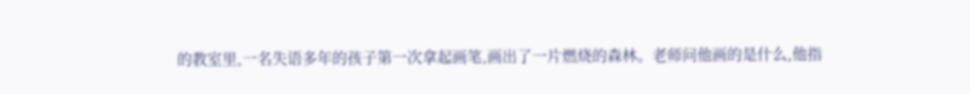的教室里,一名失语多年的孩子第一次拿起画笔,画出了一片燃烧的森林。老师问他画的是什么,他指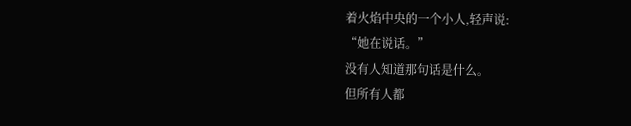着火焰中央的一个小人,轻声说:
“她在说话。”
没有人知道那句话是什么。
但所有人都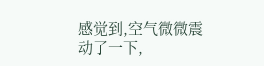感觉到,空气微微震动了一下,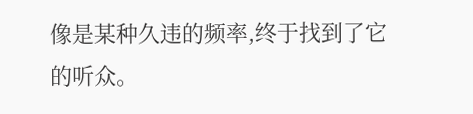像是某种久违的频率,终于找到了它的听众。